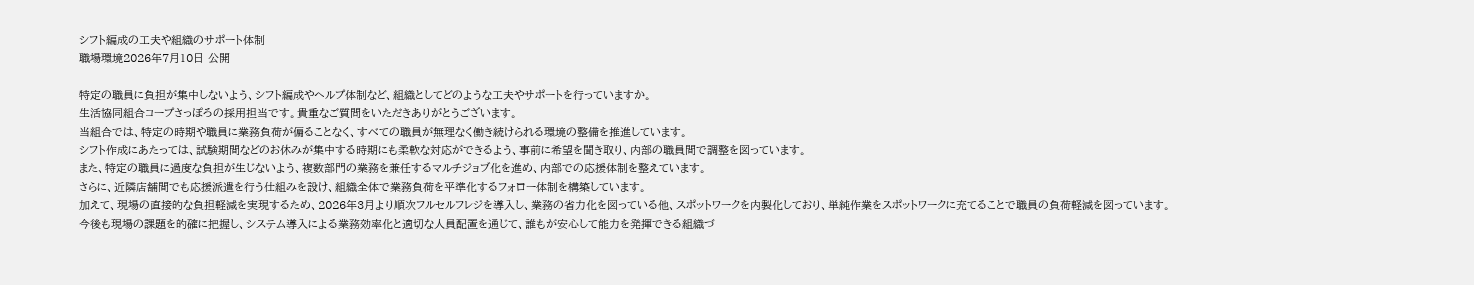シフト編成の工夫や組織のサポート体制
職場環境2026年7月10日 公開

特定の職員に負担が集中しないよう、シフト編成やヘルプ体制など、組織としてどのような工夫やサポートを行っていますか。
生活協同組合コープさっぽろの採用担当です。貴重なご質問をいただきありがとうございます。
当組合では、特定の時期や職員に業務負荷が偏ることなく、すべての職員が無理なく働き続けられる環境の整備を推進しています。
シフト作成にあたっては、試験期間などのお休みが集中する時期にも柔軟な対応ができるよう、事前に希望を聞き取り、内部の職員間で調整を図っています。
また、特定の職員に過度な負担が生じないよう、複数部門の業務を兼任するマルチジョブ化を進め、内部での応援体制を整えています。
さらに、近隣店舗間でも応援派遣を行う仕組みを設け、組織全体で業務負荷を平準化するフォロー体制を構築しています。
加えて、現場の直接的な負担軽減を実現するため、2026年3月より順次フルセルフレジを導入し、業務の省力化を図っている他、スポットワークを内製化しており、単純作業をスポットワークに充てることで職員の負荷軽減を図っています。
今後も現場の課題を的確に把握し、システム導入による業務効率化と適切な人員配置を通じて、誰もが安心して能力を発揮できる組織づ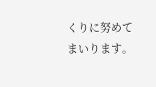くりに努めてまいります。